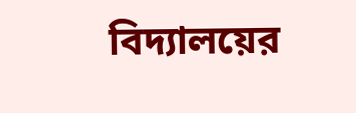বিদ্যালয়ের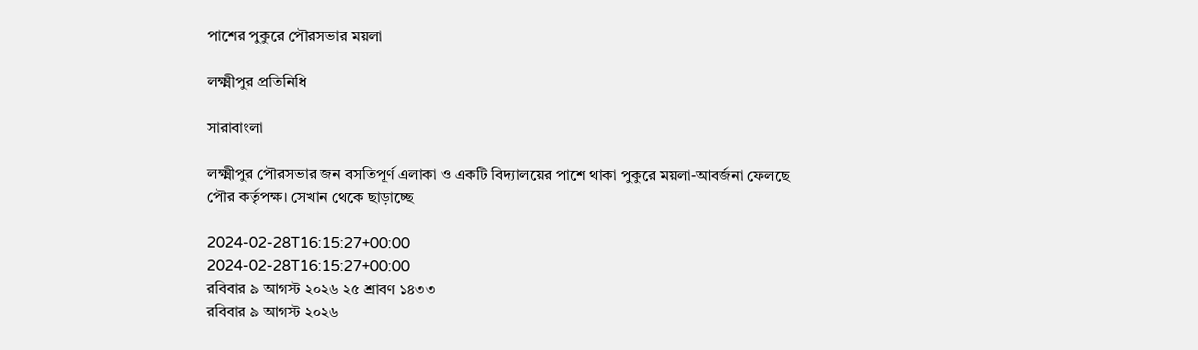পাশের পুকুরে পৌরসভার ময়লা

লক্ষ্মীপুর প্রতিনিধি

সারাবাংলা

লক্ষ্মীপুর পৌরসভার জন বসতিপূর্ণ এলাকা ও একটি বিদ্যালয়ের পাশে থাকা পুকুরে ময়লা-আবর্জনা ফেলছে পৌর কর্তৃপক্ষ। সেখান থেকে ছাড়াচ্ছে

2024-02-28T16:15:27+00:00
2024-02-28T16:15:27+00:00
রবিবার ৯ আগস্ট ২০২৬ ২৫ শ্রাবণ ১৪৩৩
রবিবার ৯ আগস্ট ২০২৬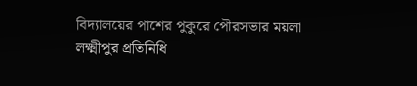বিদ্যালয়ের পাশের পুকুরে পৌরসভার ময়লা
লক্ষ্মীপুর প্রতিনিধি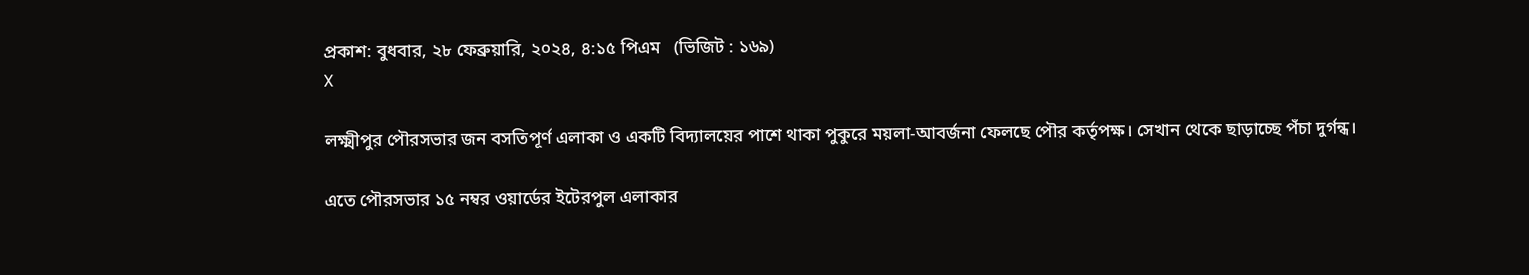প্রকাশ: বুধবার, ২৮ ফেব্রুয়ারি, ২০২৪, ৪:১৫ পিএম   (ভিজিট : ১৬৯)
X

লক্ষ্মীপুর পৌরসভার জন বসতিপূর্ণ এলাকা ও একটি বিদ্যালয়ের পাশে থাকা পুকুরে ময়লা-আবর্জনা ফেলছে পৌর কর্তৃপক্ষ। সেখান থেকে ছাড়াচ্ছে পঁচা দুর্গন্ধ।

এতে পৌরসভার ১৫ নম্বর ওয়ার্ডের ইটেরপুল এলাকার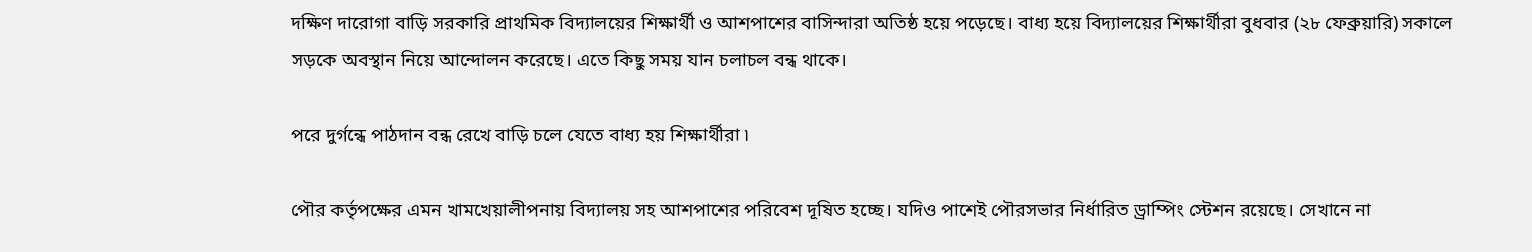দক্ষিণ দারোগা বাড়ি সরকারি প্রাথমিক বিদ্যালয়ের শিক্ষার্থী ও আশপাশের বাসিন্দারা অতিষ্ঠ হয়ে পড়েছে। বাধ্য হয়ে বিদ্যালয়ের শিক্ষার্থীরা বুধবার (২৮ ফেব্রুয়ারি) সকালে সড়কে অবস্থান নিয়ে আন্দোলন করেছে। এতে কিছু সময় যান চলাচল বন্ধ থাকে।

পরে দুর্গন্ধে পাঠদান বন্ধ রেখে বাড়ি চলে যেতে বাধ্য হয় শিক্ষার্থীরা ৷

পৌর কর্তৃপক্ষের এমন খামখেয়ালীপনায় বিদ্যালয় সহ আশপাশের পরিবেশ দূষিত হচ্ছে। যদিও পাশেই পৌরসভার নির্ধারিত ড্রাম্পিং স্টেশন রয়েছে। সেখানে না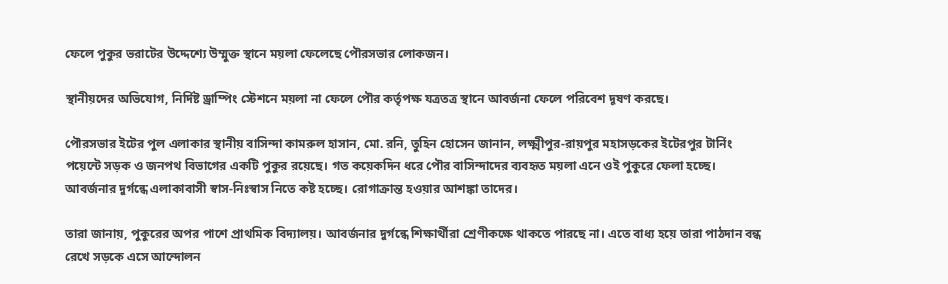ফেলে পুকুর ভরাটের উদ্দেশ্যে উম্মুক্ত স্থানে ময়লা ফেলেছে পৌরসভার লোকজন।

স্থানীয়দের অভিযোগ, নির্দিষ্ট ড্রাম্পিং স্টেশনে ময়লা না ফেলে পৌর কর্তৃপক্ষ যত্রতত্র স্থানে আবর্জনা ফেলে পরিবেশ দূষণ করছে।

পৌরসভার ইটের পুল এলাকার স্থানীয় বাসিন্দা কামরুল হাসান, মো. রনি, তুহিন হোসেন জানান, লক্ষ্মীপুর-রায়পুর মহাসড়কের ইটেরপুর টার্নিং পয়েন্টে সড়ক ও জনপথ বিভাগের একটি পুকুর রয়েছে। গত কয়েকদিন ধরে পৌর বাসিন্দাদের ব্যবহৃত ময়লা এনে ওই পুকুরে ফেলা হচ্ছে। আবর্জনার দুর্গন্ধে এলাকাবাসী স্বাস-নিঃস্বাস নিতে কষ্ট হচ্ছে। রোগাক্রান্ত হওয়ার আশঙ্কা তাদের।

তারা জানায়, পুকুরের অপর পাশে প্রাথমিক বিদ্যালয়। আবর্জনার দুর্গন্ধে শিক্ষার্থীরা শ্রেণীকক্ষে থাকতে পারছে না। এতে বাধ্য হয়ে তারা পাঠদান বন্ধ রেখে সড়কে এসে আন্দোলন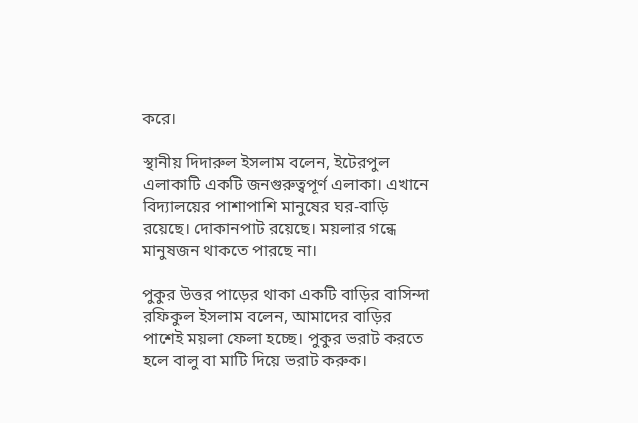করে।

স্থানীয় দিদারুল ইসলাম বলেন, ইটেরপুল এলাকাটি একটি জনগুরুত্বপূর্ণ এলাকা। এখানে বিদ্যালয়ের পাশাপাশি মানুষের ঘর-বাড়ি রয়েছে। দোকানপাট রয়েছে। ময়লার গন্ধে মানুষজন থাকতে পারছে না।

পুকুর উত্তর পাড়ের থাকা একটি বাড়ির বাসিন্দা রফিকুল ইসলাম বলেন, আমাদের বাড়ির পাশেই ময়লা ফেলা হচ্ছে। পুকুর ভরাট করতে হলে বালু বা মাটি দিয়ে ভরাট করুক।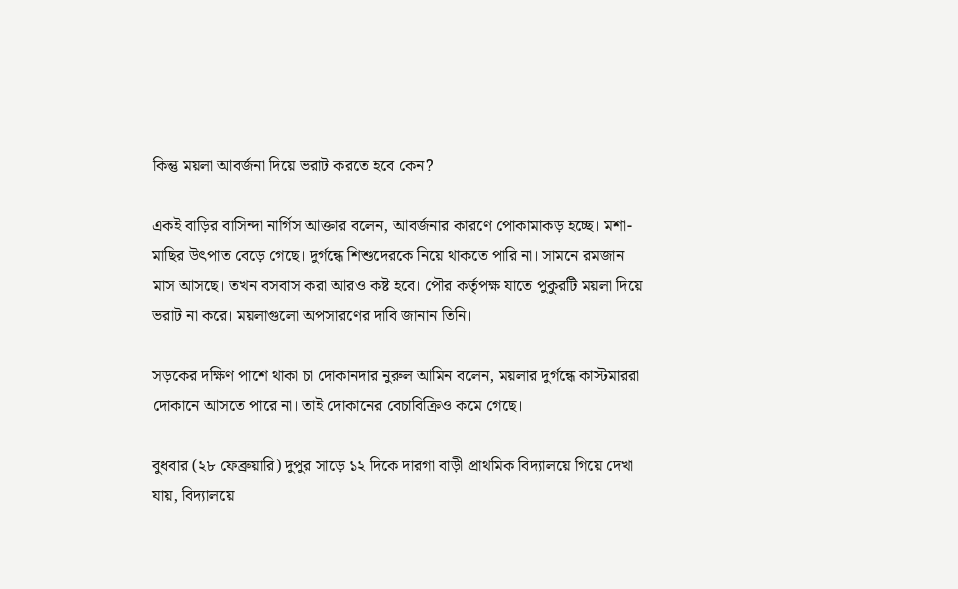কিন্তু ময়লা আবর্জনা দিয়ে ভরাট করতে হবে কেন?

একই বাড়ির বাসিন্দা নার্গিস আক্তার বলেন, আবর্জনার কারণে পোকামাকড় হচ্ছে। মশা-মাছির উৎপাত বেড়ে গেছে। দুর্গন্ধে শিশুদেরকে নিয়ে থাকতে পারি না। সামনে রমজান মাস আসছে। তখন বসবাস করা আরও কষ্ট হবে। পৌর কর্তৃপক্ষ যাতে পুকুরটি ময়লা দিয়ে ভরাট না করে। ময়লাগুলো অপসারণের দাবি জানান তিনি।

সড়কের দক্ষিণ পাশে থাকা চা দোকানদার নুরুল আমিন বলেন, ময়লার দুর্গন্ধে কাস্টমাররা দোকানে আসতে পারে না। তাই দোকানের বেচাবিক্রিও কমে গেছে।

বুধবার (২৮ ফেব্রুয়ারি) দুপুর সাড়ে ১২ দিকে দারগা বাড়ী প্রাথমিক বিদ্যালয়ে গিয়ে দেখা যায়, বিদ্যালয়ে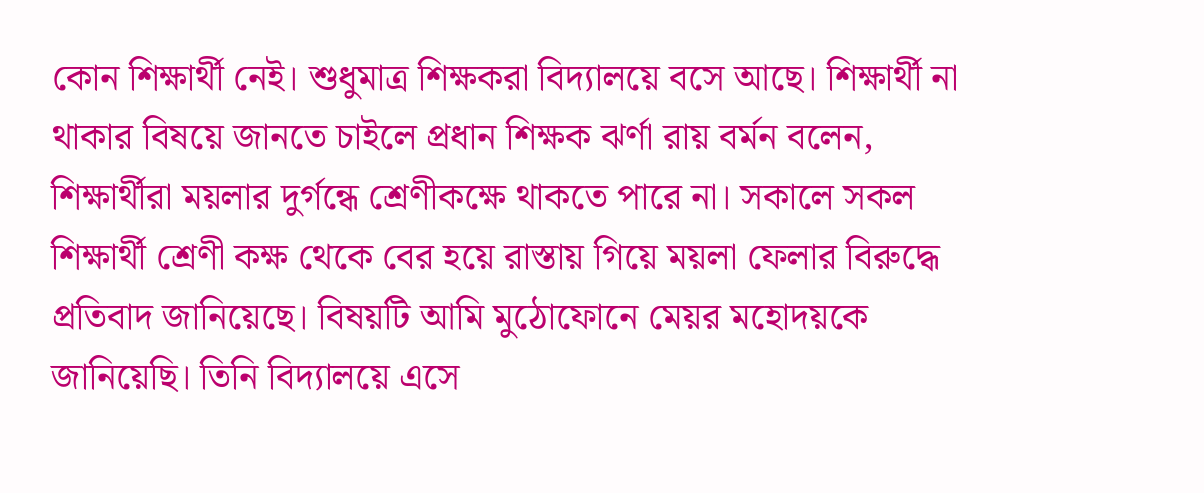কোন শিক্ষার্থী নেই। শুধুমাত্র শিক্ষকরা বিদ্যালয়ে বসে আছে। শিক্ষার্থী না থাকার বিষয়ে জানতে চাইলে প্রধান শিক্ষক ঝর্ণা রায় বর্মন বলেন, শিক্ষার্থীরা ময়লার দুর্গন্ধে শ্রেণীকক্ষে থাকতে পারে না। সকালে সকল শিক্ষার্থী শ্রেণী কক্ষ থেকে বের হয়ে রাস্তায় গিয়ে ময়লা ফেলার বিরুদ্ধে প্রতিবাদ জানিয়েছে। বিষয়টি আমি মুঠোফোনে মেয়র মহোদয়কে জানিয়েছি। তিনি বিদ্যালয়ে এসে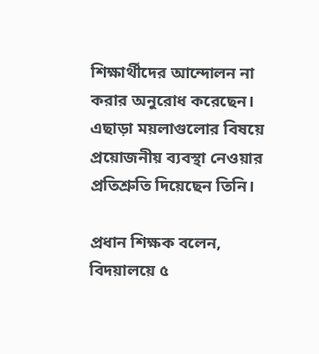শিক্ষার্থীদের আন্দোলন না করার অনুরোধ করেছেন। এছাড়া ময়লাগুলোর বিষয়ে প্রয়োজনীয় ব্যবস্থা নেওয়ার প্রতিশ্রুতি দিয়েছেন তিনি।

প্রধান শিক্ষক বলেন, বিদয়ালয়ে ৫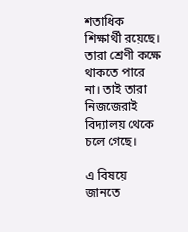শতাধিক শিক্ষার্থী রয়েছে। তারা শ্রেণী কক্ষে থাকতে পারে না। তাই তারা নিজজেরাই বিদ্যালয় থেকে চলে গেছে।

এ বিষয়ে জানতে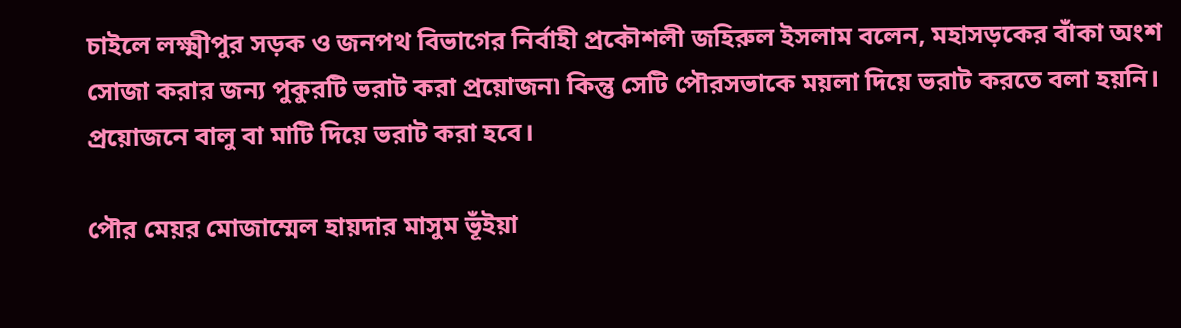চাইলে লক্ষ্মীপুর সড়ক ও জনপথ বিভাগের নির্বাহী প্রকৌশলী জহিরুল ইসলাম বলেন, মহাসড়কের বাঁকা অংশ সোজা করার জন্য পুকুরটি ভরাট করা প্রয়োজন৷ কিন্তু সেটি পৌরসভাকে ময়লা দিয়ে ভরাট করতে বলা হয়নি। প্রয়োজনে বালু বা মাটি দিয়ে ভরাট করা হবে।

পৌর মেয়র মোজাম্মেল হায়দার মাসুম ভূঁইয়া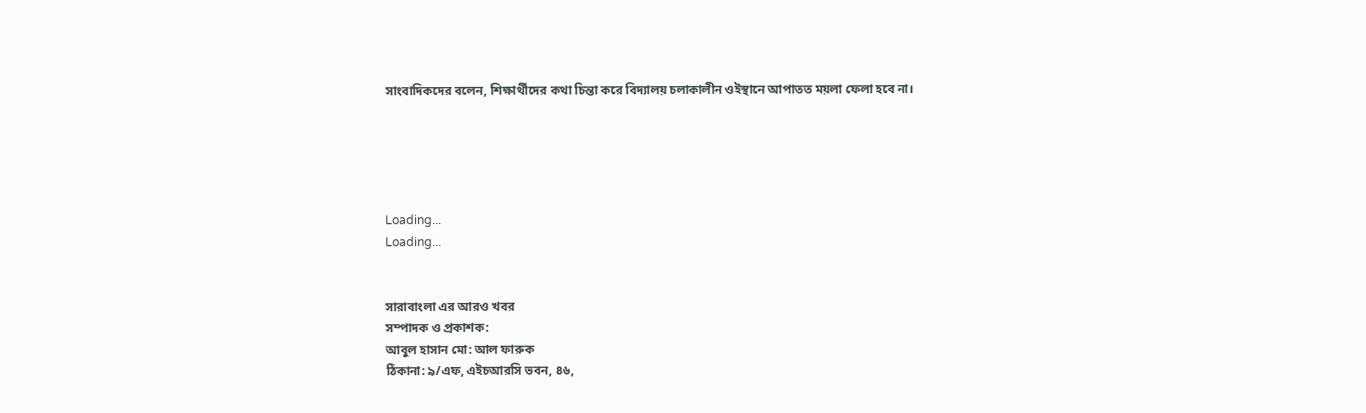সাংবাদিকদের বলেন, শিক্ষার্থীদের কথা চিন্তা করে বিদ্যালয় চলাকালীন ওইস্থানে আপাতত ময়লা ফেলা হবে না।





Loading...
Loading...


সারাবাংলা এর আরও খবর
সম্পাদক ও প্রকাশক:
আবুল হাসান মো: আল ফারুক
ঠিকানা: ৯/এফ, এইচআরসি ভবন, ৪৬,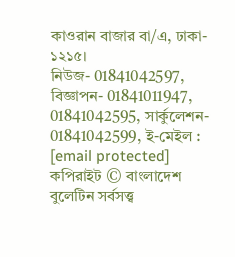কাওরান বাজার বা/এ, ঢাকা- ১২১৫।
নিউজ- 01841042597, বিজ্ঞাপন- 01841011947, 01841042595, সার্কুলেশন- 01841042599, ই-মেইল : [email protected]
কপিরাইট © বাংলাদেশ বুলেটিন সর্বসত্ত্ব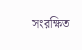সংরক্ষিত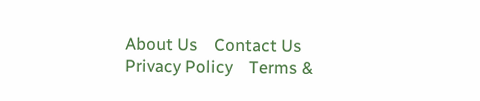About Us    Contact Us    Privacy Policy    Terms &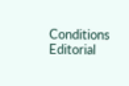Conditions    Editorial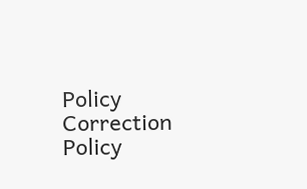Policy    Correction Policy